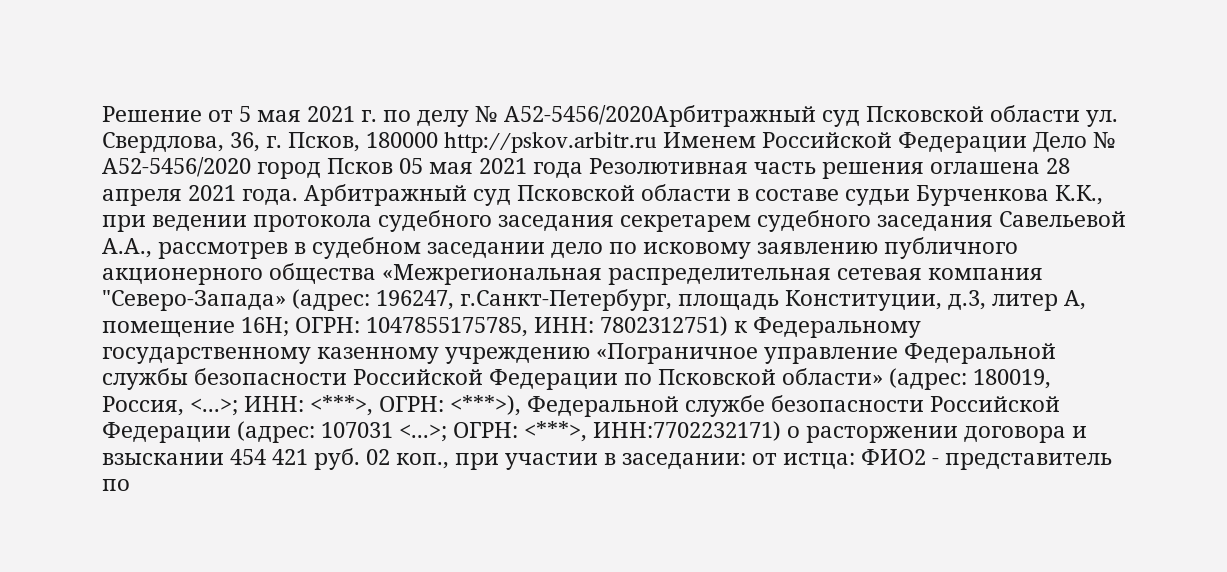Решение от 5 мая 2021 г. по делу № А52-5456/2020Арбитражный суд Псковской области ул. Свердлова, 36, г. Псков, 180000 http://pskov.arbitr.ru Именем Российской Федерации Дело № А52-5456/2020 город Псков 05 мая 2021 года Резолютивная часть решения оглашена 28 апреля 2021 года. Арбитражный суд Псковской области в составе судьи Бурченкова К.К., при ведении протокола судебного заседания секретарем судебного заседания Савельевой А.А., рассмотрев в судебном заседании дело по исковому заявлению публичного акционерного общества «Межрегиональная распределительная сетевая компания "Северо-Запада» (адрес: 196247, г.Санкт-Петербург, площадь Конституции, д.3, литер А, помещение 16Н; ОГРН: 1047855175785, ИНН: 7802312751) к Федеральному государственному казенному учреждению «Пограничное управление Федеральной службы безопасности Российской Федерации по Псковской области» (адрес: 180019, Россия, <...>; ИНН: <***>, ОГРН: <***>), Федеральной службе безопасности Российской Федерации (адрес: 107031 <...>; ОГРН: <***>, ИНН:7702232171) о расторжении договора и взыскании 454 421 руб. 02 коп., при участии в заседании: от истца: ФИО2 - представитель по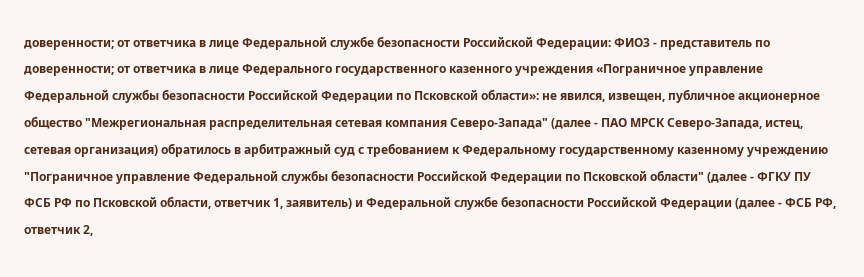доверенности; от ответчика в лице Федеральной службе безопасности Российской Федерации: ФИО3 - представитель по доверенности; от ответчика в лице Федерального государственного казенного учреждения «Пограничное управление Федеральной службы безопасности Российской Федерации по Псковской области»: не явился, извещен, публичное акционерное общество "Межрегиональная распределительная сетевая компания Северо-Запада" (далее - ПАО МРСК Северо-Запада, истец, сетевая организация) обратилось в арбитражный суд с требованием к Федеральному государственному казенному учреждению "Пограничное управление Федеральной службы безопасности Российской Федерации по Псковской области" (далее - ФГКУ ПУ ФСБ РФ по Псковской области, ответчик 1, заявитель) и Федеральной службе безопасности Российской Федерации (далее - ФСБ РФ, ответчик 2,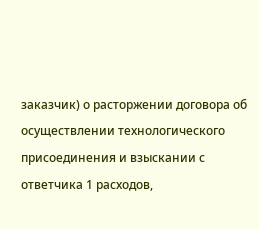заказчик) о расторжении договора об осуществлении технологического присоединения и взыскании с ответчика 1 расходов,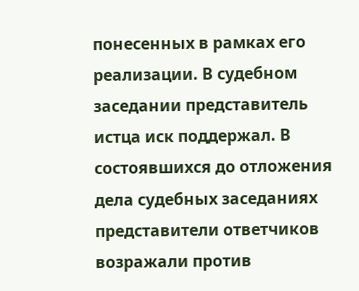понесенных в рамках его реализации. В судебном заседании представитель истца иск поддержал. В состоявшихся до отложения дела судебных заседаниях представители ответчиков возражали против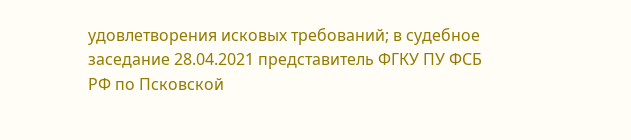удовлетворения исковых требований; в судебное заседание 28.04.2021 представитель ФГКУ ПУ ФСБ РФ по Псковской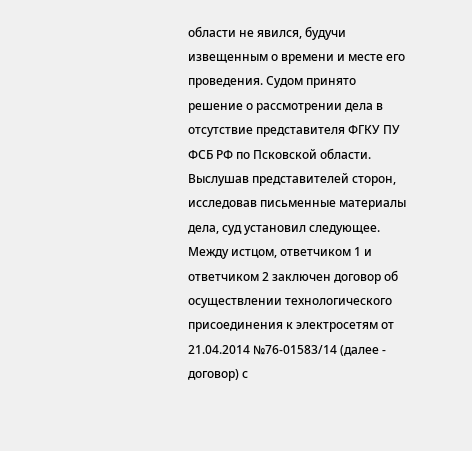области не явился, будучи извещенным о времени и месте его проведения. Судом принято решение о рассмотрении дела в отсутствие представителя ФГКУ ПУ ФСБ РФ по Псковской области. Выслушав представителей сторон, исследовав письменные материалы дела, суд установил следующее. Между истцом, ответчиком 1 и ответчиком 2 заключен договор об осуществлении технологического присоединения к электросетям от 21.04.2014 №76-01583/14 (далее - договор) с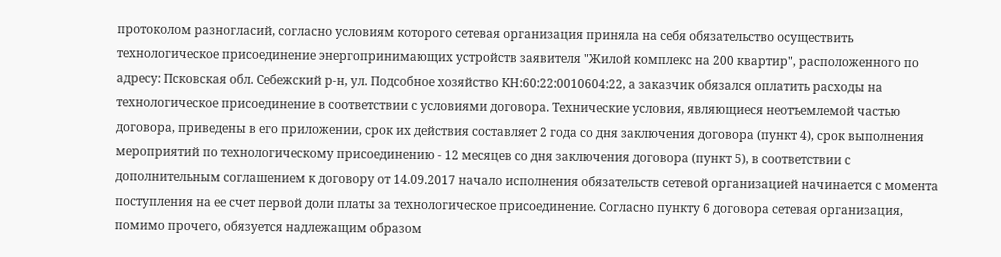протоколом разногласий, согласно условиям которого сетевая организация приняла на себя обязательство осуществить технологическое присоединение энергопринимающих устройств заявителя "Жилой комплекс на 200 квартир", расположенного по адресу: Псковская обл. Себежский р-н, ул. Подсобное хозяйство КН:60:22:0010604:22, а заказчик обязался оплатить расходы на технологическое присоединение в соответствии с условиями договора. Технические условия, являющиеся неотъемлемой частью договора, приведены в его приложении, срок их действия составляет 2 года со дня заключения договора (пункт 4), срок выполнения мероприятий по технологическому присоединению - 12 месяцев со дня заключения договора (пункт 5), в соответствии с дополнительным соглашением к договору от 14.09.2017 начало исполнения обязательств сетевой организацией начинается с момента поступления на ее счет первой доли платы за технологическое присоединение. Согласно пункту 6 договора сетевая организация, помимо прочего, обязуется надлежащим образом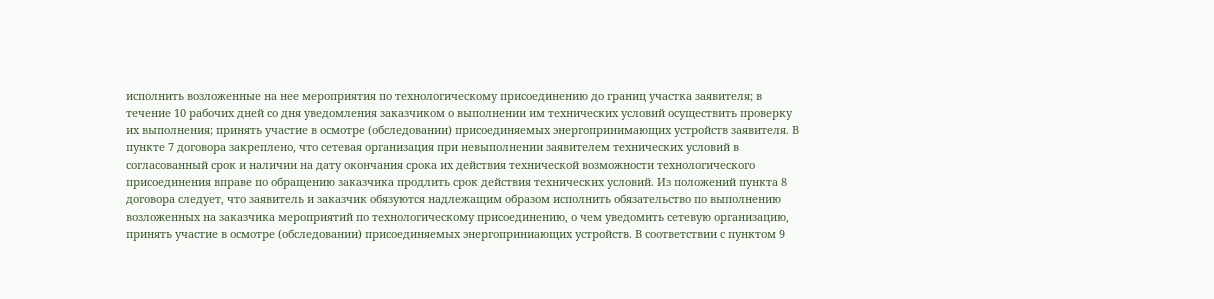исполнить возложенные на нее мероприятия по технологическому присоединению до границ участка заявителя; в течение 10 рабочих дней со дня уведомления заказчиком о выполнении им технических условий осуществить проверку их выполнения; принять участие в осмотре (обследовании) присоединяемых энергопринимающих устройств заявителя. В пункте 7 договора закреплено, что сетевая организация при невыполнении заявителем технических условий в согласованный срок и наличии на дату окончания срока их действия технической возможности технологического присоединения вправе по обращению заказчика продлить срок действия технических условий. Из положений пункта 8 договора следует, что заявитель и заказчик обязуются надлежащим образом исполнить обязательство по выполнению возложенных на заказчика мероприятий по технологическому присоединению, о чем уведомить сетевую организацию, принять участие в осмотре (обследовании) присоединяемых энергоприниающих устройств. В соответствии с пунктом 9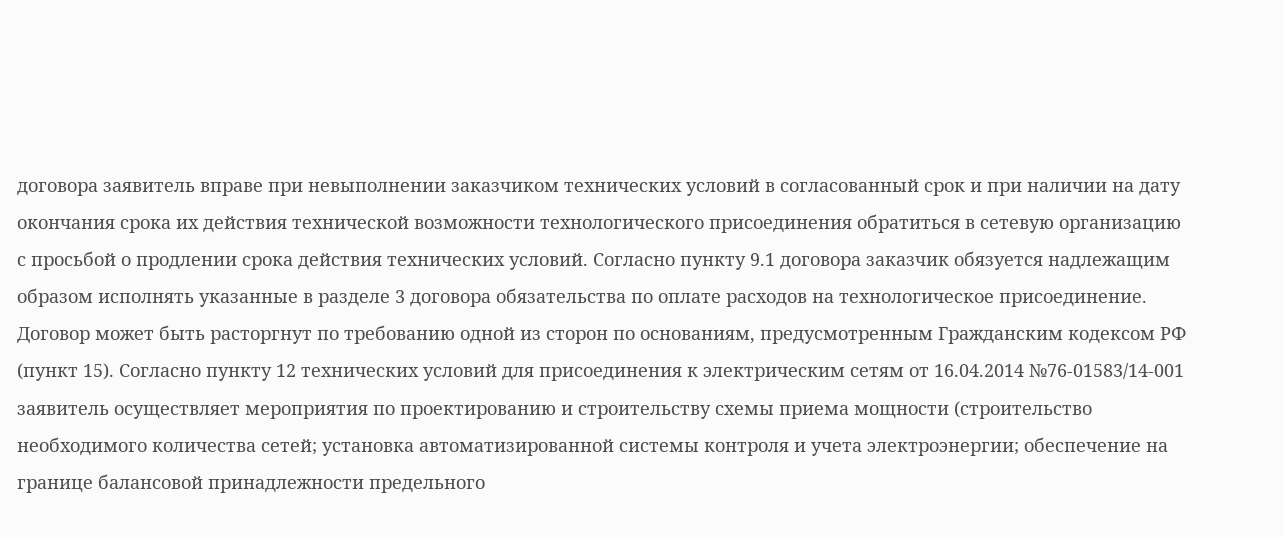договора заявитель вправе при невыполнении заказчиком технических условий в согласованный срок и при наличии на дату окончания срока их действия технической возможности технологического присоединения обратиться в сетевую организацию с просьбой о продлении срока действия технических условий. Согласно пункту 9.1 договора заказчик обязуется надлежащим образом исполнять указанные в разделе 3 договора обязательства по оплате расходов на технологическое присоединение. Договор может быть расторгнут по требованию одной из сторон по основаниям, предусмотренным Гражданским кодексом РФ (пункт 15). Согласно пункту 12 технических условий для присоединения к электрическим сетям от 16.04.2014 №76-01583/14-001 заявитель осуществляет мероприятия по проектированию и строительству схемы приема мощности (строительство необходимого количества сетей; установка автоматизированной системы контроля и учета электроэнергии; обеспечение на границе балансовой принадлежности предельного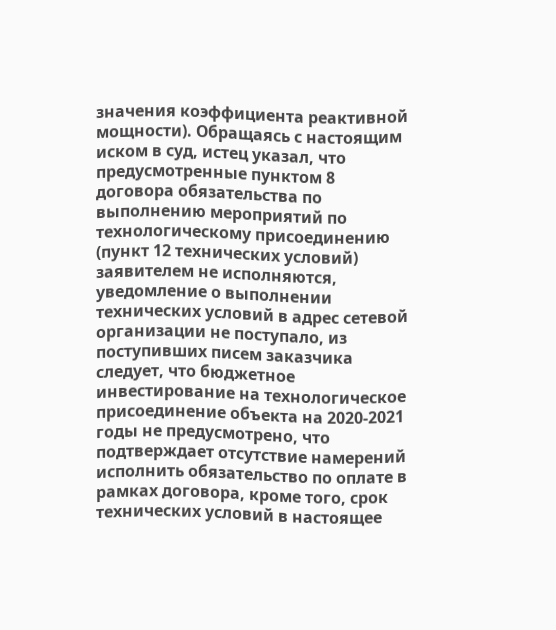значения коэффициента реактивной мощности). Обращаясь с настоящим иском в суд, истец указал, что предусмотренные пунктом 8 договора обязательства по выполнению мероприятий по технологическому присоединению (пункт 12 технических условий) заявителем не исполняются, уведомление о выполнении технических условий в адрес сетевой организации не поступало, из поступивших писем заказчика следует, что бюджетное инвестирование на технологическое присоединение объекта на 2020-2021 годы не предусмотрено, что подтверждает отсутствие намерений исполнить обязательство по оплате в рамках договора, кроме того, срок технических условий в настоящее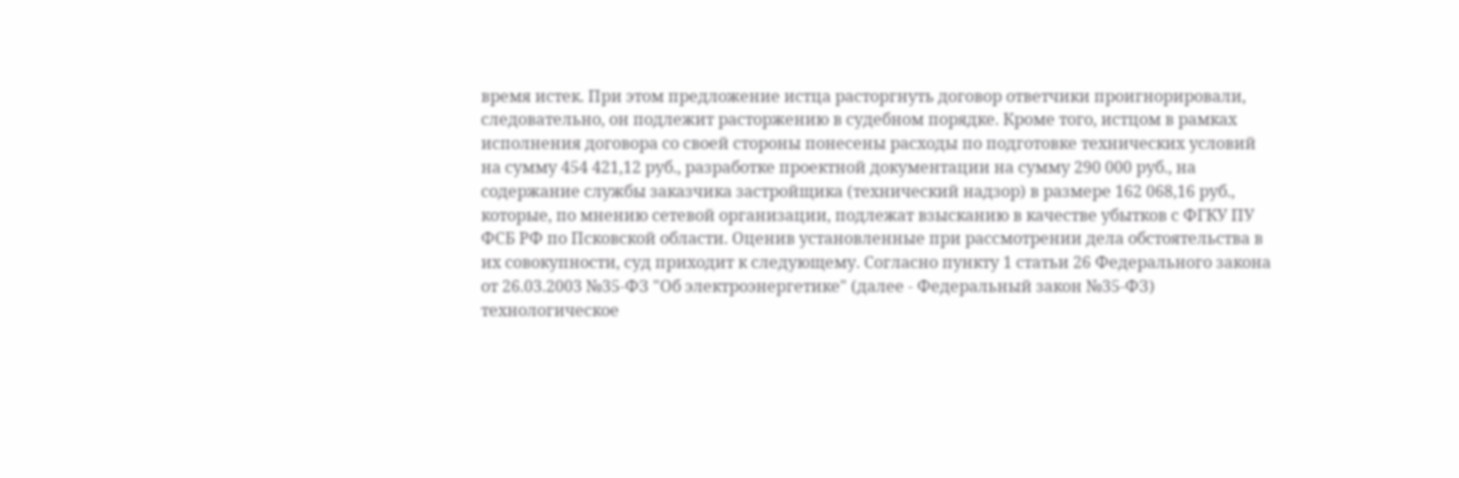время истек. При этом предложение истца расторгнуть договор ответчики проигнорировали, следовательно, он подлежит расторжению в судебном порядке. Кроме того, истцом в рамках исполнения договора со своей стороны понесены расходы по подготовке технических условий на сумму 454 421,12 руб., разработке проектной документации на сумму 290 000 руб., на содержание службы заказчика застройщика (технический надзор) в размере 162 068,16 руб., которые, по мнению сетевой организации, подлежат взысканию в качестве убытков с ФГКУ ПУ ФСБ РФ по Псковской области. Оценив установленные при рассмотрении дела обстоятельства в их совокупности, суд приходит к следующему. Согласно пункту 1 статьи 26 Федерального закона от 26.03.2003 №35-ФЗ "Об электроэнергетике" (далее - Федеральный закон №35-ФЗ) технологическое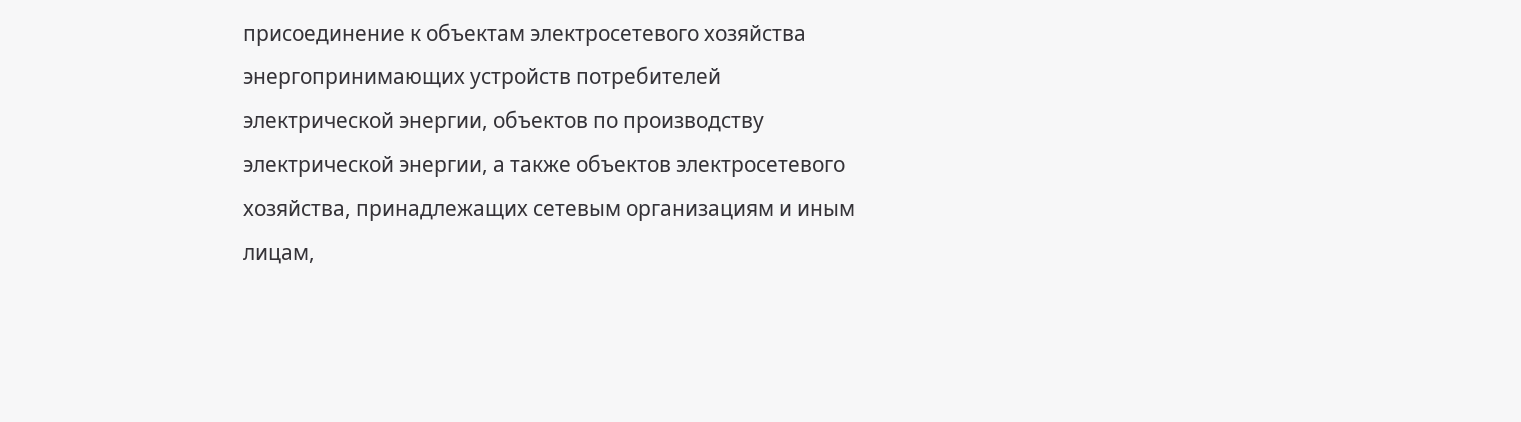присоединение к объектам электросетевого хозяйства энергопринимающих устройств потребителей электрической энергии, объектов по производству электрической энергии, а также объектов электросетевого хозяйства, принадлежащих сетевым организациям и иным лицам,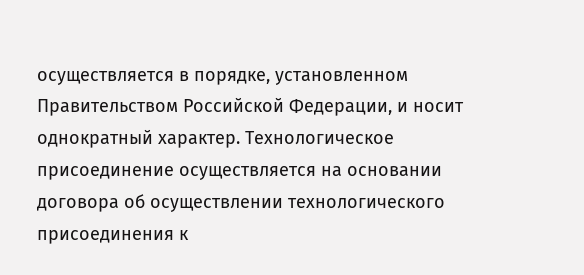осуществляется в порядке, установленном Правительством Российской Федерации, и носит однократный характер. Технологическое присоединение осуществляется на основании договора об осуществлении технологического присоединения к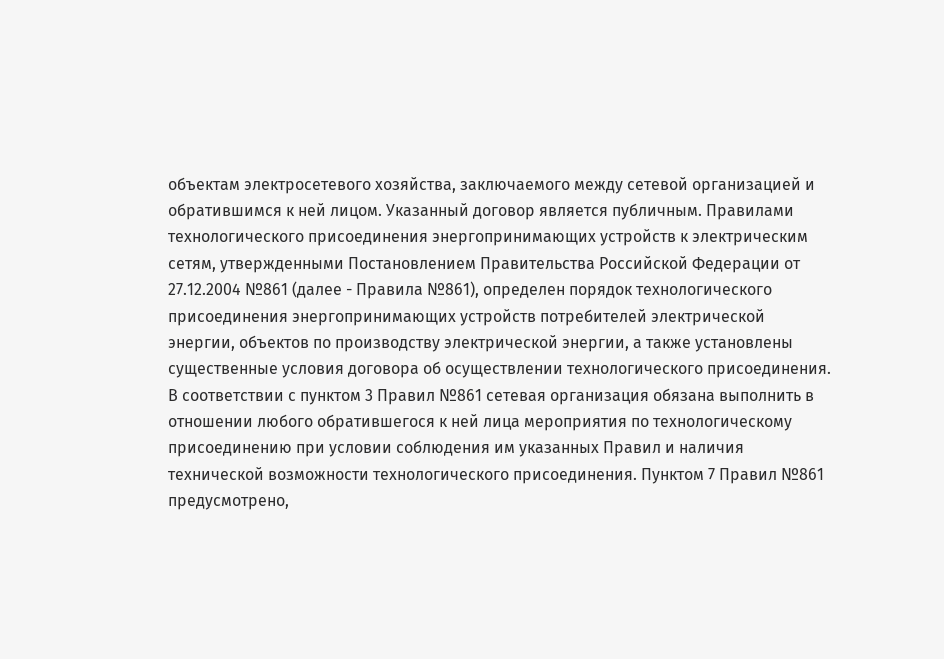объектам электросетевого хозяйства, заключаемого между сетевой организацией и обратившимся к ней лицом. Указанный договор является публичным. Правилами технологического присоединения энергопринимающих устройств к электрическим сетям, утвержденными Постановлением Правительства Российской Федерации от 27.12.2004 №861 (далее - Правила №861), определен порядок технологического присоединения энергопринимающих устройств потребителей электрической энергии, объектов по производству электрической энергии, а также установлены существенные условия договора об осуществлении технологического присоединения. В соответствии с пунктом 3 Правил №861 сетевая организация обязана выполнить в отношении любого обратившегося к ней лица мероприятия по технологическому присоединению при условии соблюдения им указанных Правил и наличия технической возможности технологического присоединения. Пунктом 7 Правил №861 предусмотрено,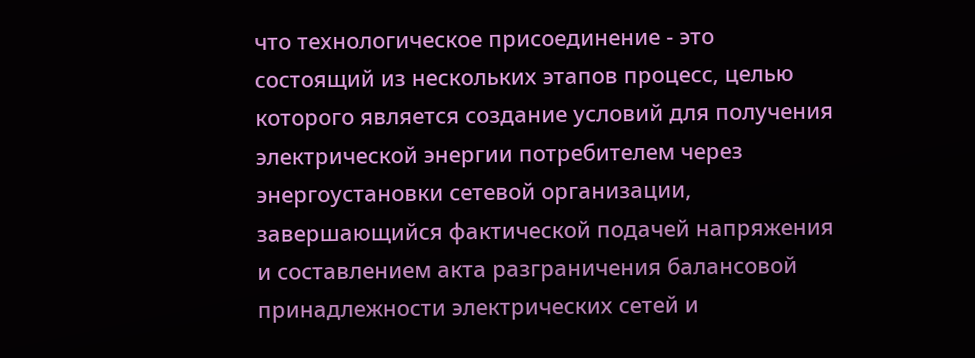что технологическое присоединение - это состоящий из нескольких этапов процесс, целью которого является создание условий для получения электрической энергии потребителем через энергоустановки сетевой организации, завершающийся фактической подачей напряжения и составлением акта разграничения балансовой принадлежности электрических сетей и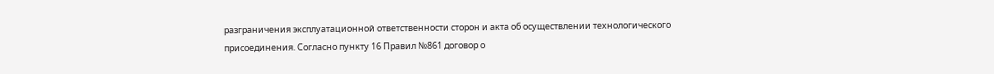разграничения эксплуатационной ответственности сторон и акта об осуществлении технологического присоединения. Согласно пункту 16 Правил №861 договор о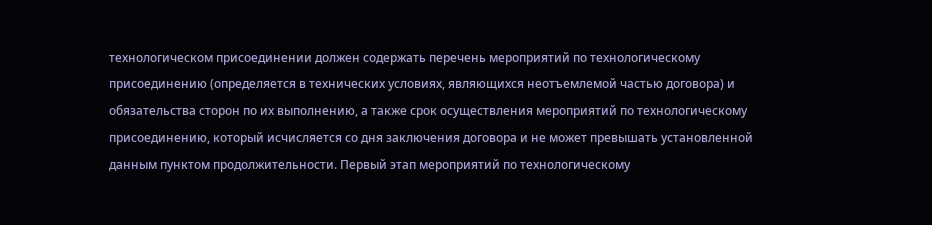технологическом присоединении должен содержать перечень мероприятий по технологическому присоединению (определяется в технических условиях, являющихся неотъемлемой частью договора) и обязательства сторон по их выполнению, а также срок осуществления мероприятий по технологическому присоединению, который исчисляется со дня заключения договора и не может превышать установленной данным пунктом продолжительности. Первый этап мероприятий по технологическому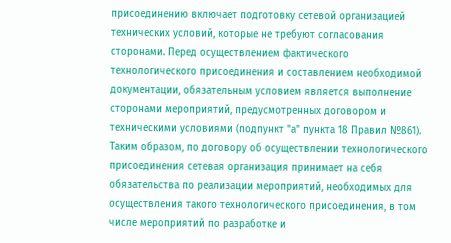присоединению включает подготовку сетевой организацией технических условий, которые не требуют согласования сторонами. Перед осуществлением фактического технологического присоединения и составлением необходимой документации, обязательным условием является выполнение сторонами мероприятий, предусмотренных договором и техническими условиями (подпункт "а" пункта 18 Правил №861). Таким образом, по договору об осуществлении технологического присоединения сетевая организация принимает на себя обязательства по реализации мероприятий, необходимых для осуществления такого технологического присоединения, в том числе мероприятий по разработке и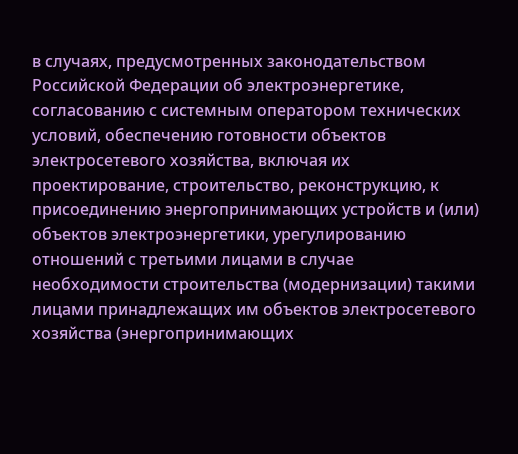в случаях, предусмотренных законодательством Российской Федерации об электроэнергетике, согласованию с системным оператором технических условий, обеспечению готовности объектов электросетевого хозяйства, включая их проектирование, строительство, реконструкцию, к присоединению энергопринимающих устройств и (или) объектов электроэнергетики, урегулированию отношений с третьими лицами в случае необходимости строительства (модернизации) такими лицами принадлежащих им объектов электросетевого хозяйства (энергопринимающих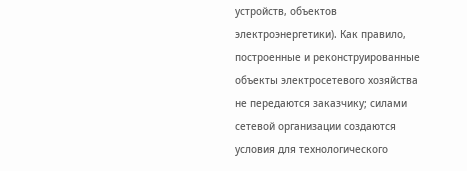устройств, объектов электроэнергетики). Как правило, построенные и реконструированные объекты электросетевого хозяйства не передаются заказчику; силами сетевой организации создаются условия для технологического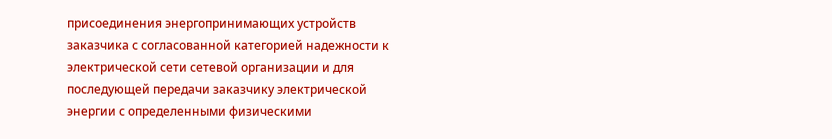присоединения энергопринимающих устройств заказчика с согласованной категорией надежности к электрической сети сетевой организации и для последующей передачи заказчику электрической энергии с определенными физическими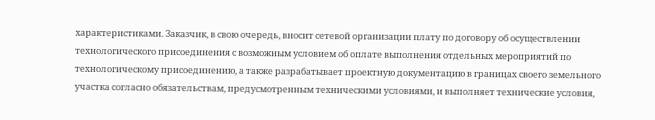характеристиками. Заказчик, в свою очередь, вносит сетевой организации плату по договору об осуществлении технологического присоединения с возможным условием об оплате выполнения отдельных мероприятий по технологическому присоединению, а также разрабатывает проектную документацию в границах своего земельного участка согласно обязательствам, предусмотренным техническими условиями, и выполняет технические условия,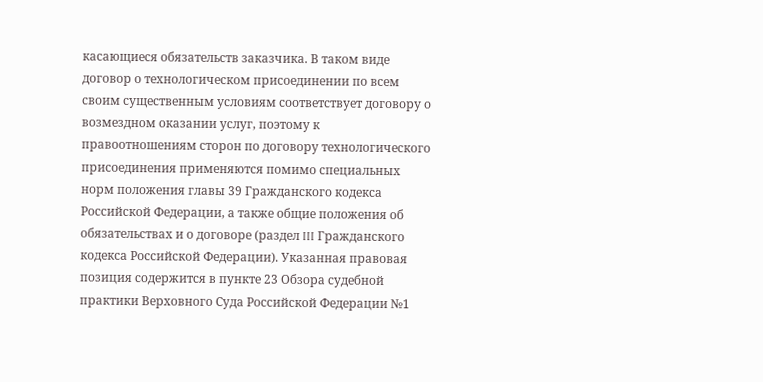касающиеся обязательств заказчика. В таком виде договор о технологическом присоединении по всем своим существенным условиям соответствует договору о возмездном оказании услуг, поэтому к правоотношениям сторон по договору технологического присоединения применяются помимо специальных норм положения главы 39 Гражданского кодекса Российской Федерации, а также общие положения об обязательствах и о договоре (раздел III Гражданского кодекса Российской Федерации). Указанная правовая позиция содержится в пункте 23 Обзора судебной практики Верховного Суда Российской Федерации №1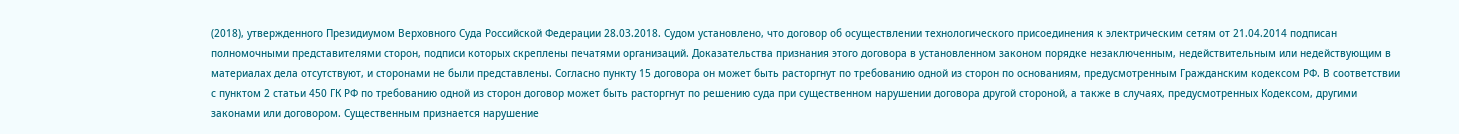(2018), утвержденного Президиумом Верховного Суда Российской Федерации 28.03.2018. Судом установлено, что договор об осуществлении технологического присоединения к электрическим сетям от 21.04.2014 подписан полномочными представителями сторон, подписи которых скреплены печатями организаций. Доказательства признания этого договора в установленном законом порядке незаключенным, недействительным или недействующим в материалах дела отсутствуют, и сторонами не были представлены. Согласно пункту 15 договора он может быть расторгнут по требованию одной из сторон по основаниям, предусмотренным Гражданским кодексом РФ. В соответствии с пунктом 2 статьи 450 ГК РФ по требованию одной из сторон договор может быть расторгнут по решению суда при существенном нарушении договора другой стороной, а также в случаях, предусмотренных Кодексом, другими законами или договором. Существенным признается нарушение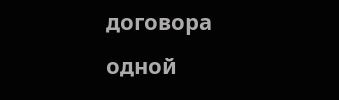договора одной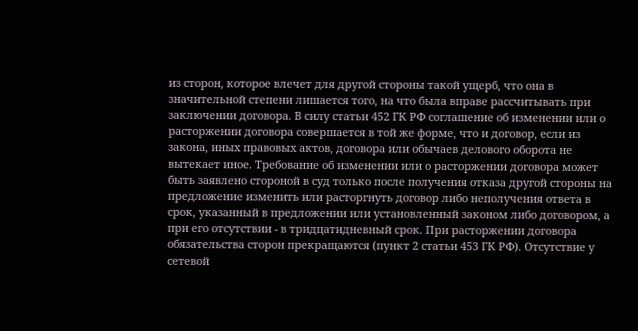из сторон, которое влечет для другой стороны такой ущерб, что она в значительной степени лишается того, на что была вправе рассчитывать при заключении договора. В силу статьи 452 ГК РФ соглашение об изменении или о расторжении договора совершается в той же форме, что и договор, если из закона, иных правовых актов, договора или обычаев делового оборота не вытекает иное. Требование об изменении или о расторжении договора может быть заявлено стороной в суд только после получения отказа другой стороны на предложение изменить или расторгнуть договор либо неполучения ответа в срок, указанный в предложении или установленный законом либо договором, а при его отсутствии - в тридцатидневный срок. При расторжении договора обязательства сторон прекращаются (пункт 2 статьи 453 ГК РФ). Отсутствие у сетевой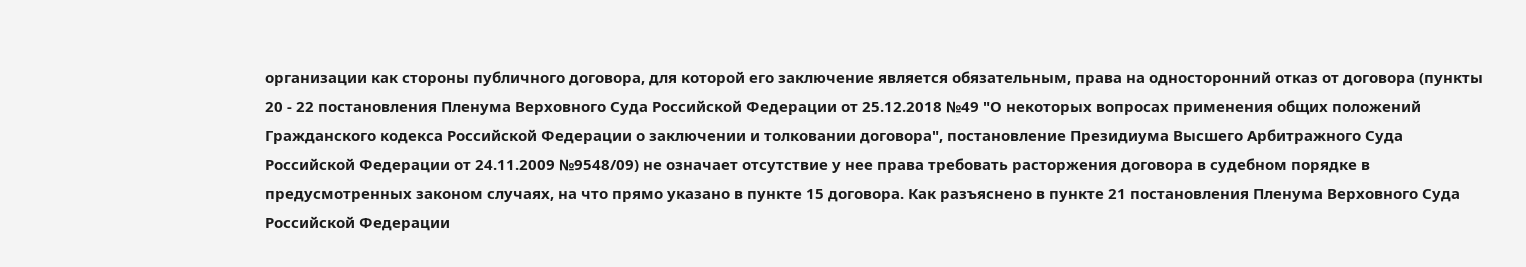организации как стороны публичного договора, для которой его заключение является обязательным, права на односторонний отказ от договора (пункты 20 - 22 постановления Пленума Верховного Суда Российской Федерации от 25.12.2018 №49 "О некоторых вопросах применения общих положений Гражданского кодекса Российской Федерации о заключении и толковании договора", постановление Президиума Высшего Арбитражного Суда Российской Федерации от 24.11.2009 №9548/09) не означает отсутствие у нее права требовать расторжения договора в судебном порядке в предусмотренных законом случаях, на что прямо указано в пункте 15 договора. Как разъяснено в пункте 21 постановления Пленума Верховного Суда Российской Федерации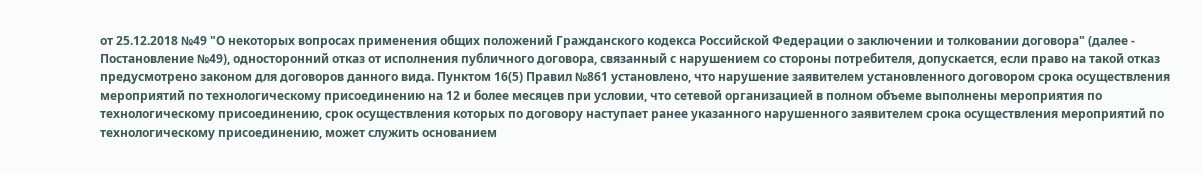от 25.12.2018 №49 "О некоторых вопросах применения общих положений Гражданского кодекса Российской Федерации о заключении и толковании договора" (далее - Постановление №49), односторонний отказ от исполнения публичного договора, связанный с нарушением со стороны потребителя, допускается, если право на такой отказ предусмотрено законом для договоров данного вида. Пунктом 16(5) Правил №861 установлено, что нарушение заявителем установленного договором срока осуществления мероприятий по технологическому присоединению на 12 и более месяцев при условии, что сетевой организацией в полном объеме выполнены мероприятия по технологическому присоединению, срок осуществления которых по договору наступает ранее указанного нарушенного заявителем срока осуществления мероприятий по технологическому присоединению, может служить основанием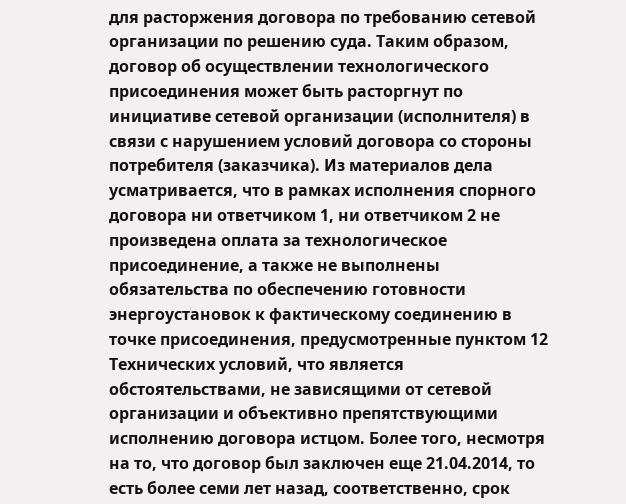для расторжения договора по требованию сетевой организации по решению суда. Таким образом, договор об осуществлении технологического присоединения может быть расторгнут по инициативе сетевой организации (исполнителя) в связи с нарушением условий договора со стороны потребителя (заказчика). Из материалов дела усматривается, что в рамках исполнения спорного договора ни ответчиком 1, ни ответчиком 2 не произведена оплата за технологическое присоединение, а также не выполнены обязательства по обеспечению готовности энергоустановок к фактическому соединению в точке присоединения, предусмотренные пунктом 12 Технических условий, что является обстоятельствами, не зависящими от сетевой организации и объективно препятствующими исполнению договора истцом. Более того, несмотря на то, что договор был заключен еще 21.04.2014, то есть более семи лет назад, соответственно, срок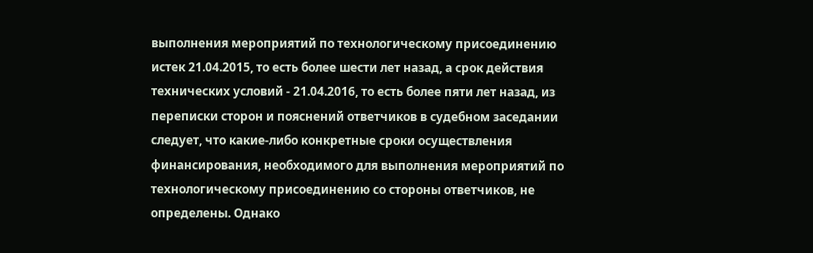выполнения мероприятий по технологическому присоединению истек 21.04.2015, то есть более шести лет назад, а срок действия технических условий - 21.04.2016, то есть более пяти лет назад, из переписки сторон и пояснений ответчиков в судебном заседании следует, что какие-либо конкретные сроки осуществления финансирования, необходимого для выполнения мероприятий по технологическому присоединению со стороны ответчиков, не определены. Однако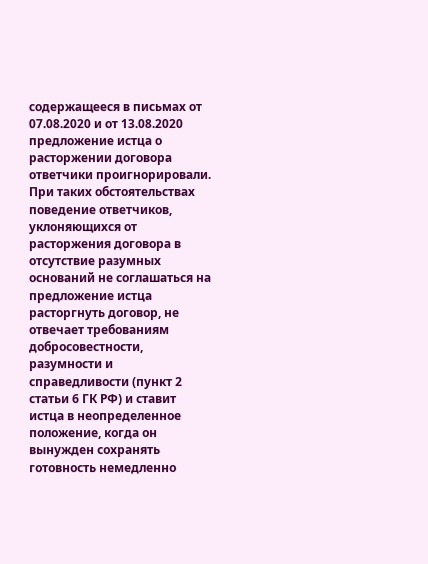содержащееся в письмах от 07.08.2020 и от 13.08.2020 предложение истца о расторжении договора ответчики проигнорировали. При таких обстоятельствах поведение ответчиков, уклоняющихся от расторжения договора в отсутствие разумных оснований не соглашаться на предложение истца расторгнуть договор, не отвечает требованиям добросовестности, разумности и справедливости (пункт 2 статьи 6 ГК РФ) и ставит истца в неопределенное положение, когда он вынужден сохранять готовность немедленно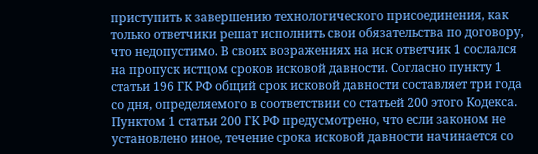приступить к завершению технологического присоединения, как только ответчики решат исполнить свои обязательства по договору, что недопустимо. В своих возражениях на иск ответчик 1 сослался на пропуск истцом сроков исковой давности. Согласно пункту 1 статьи 196 ГК РФ общий срок исковой давности составляет три года со дня, определяемого в соответствии со статьей 200 этого Кодекса. Пунктом 1 статьи 200 ГК РФ предусмотрено, что если законом не установлено иное, течение срока исковой давности начинается со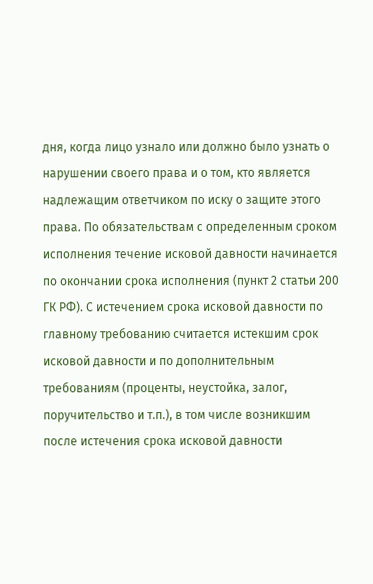дня, когда лицо узнало или должно было узнать о нарушении своего права и о том, кто является надлежащим ответчиком по иску о защите этого права. По обязательствам с определенным сроком исполнения течение исковой давности начинается по окончании срока исполнения (пункт 2 статьи 200 ГК РФ). С истечением срока исковой давности по главному требованию считается истекшим срок исковой давности и по дополнительным требованиям (проценты, неустойка, залог, поручительство и т.п.), в том числе возникшим после истечения срока исковой давности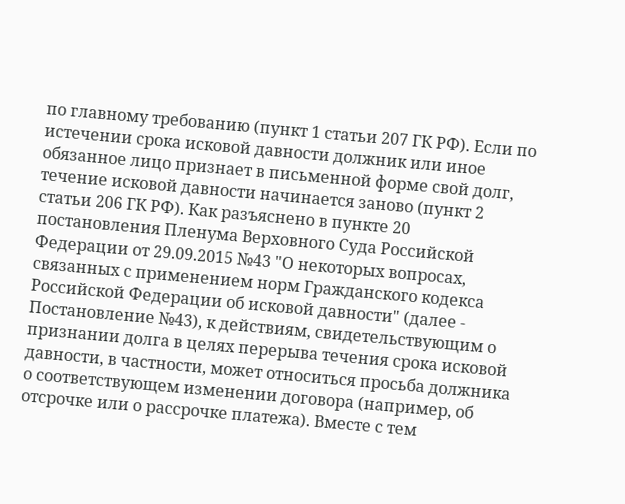по главному требованию (пункт 1 статьи 207 ГК РФ). Если по истечении срока исковой давности должник или иное обязанное лицо признает в письменной форме свой долг, течение исковой давности начинается заново (пункт 2 статьи 206 ГК РФ). Как разъяснено в пункте 20 постановления Пленума Верховного Суда Российской Федерации от 29.09.2015 №43 "О некоторых вопросах, связанных с применением норм Гражданского кодекса Российской Федерации об исковой давности" (далее - Постановление №43), к действиям, свидетельствующим о признании долга в целях перерыва течения срока исковой давности, в частности, может относиться просьба должника о соответствующем изменении договора (например, об отсрочке или о рассрочке платежа). Вместе с тем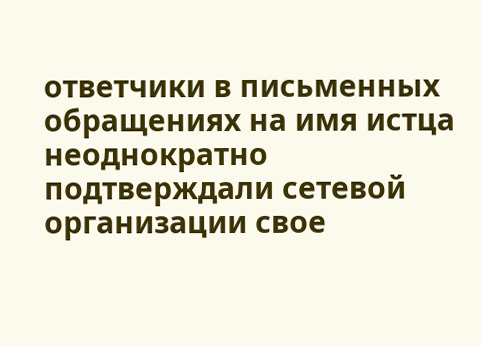ответчики в письменных обращениях на имя истца неоднократно подтверждали сетевой организации свое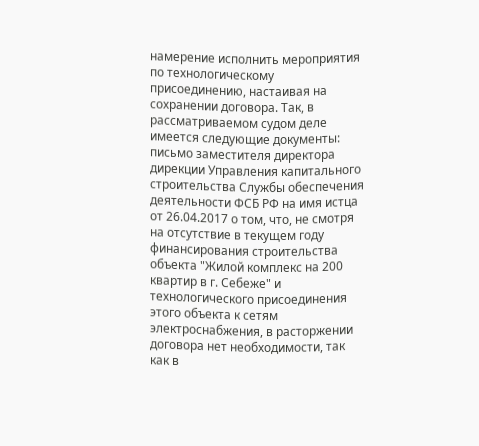намерение исполнить мероприятия по технологическому присоединению, настаивая на сохранении договора. Так, в рассматриваемом судом деле имеется следующие документы: письмо заместителя директора дирекции Управления капитального строительства Службы обеспечения деятельности ФСБ РФ на имя истца от 26.04.2017 о том, что, не смотря на отсутствие в текущем году финансирования строительства объекта "Жилой комплекс на 200 квартир в г. Себеже" и технологического присоединения этого объекта к сетям электроснабжения, в расторжении договора нет необходимости, так как в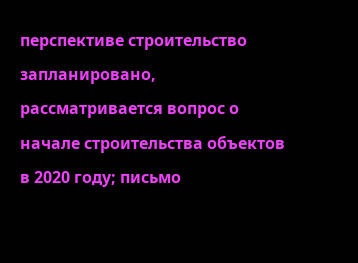перспективе строительство запланировано, рассматривается вопрос о начале строительства объектов в 2020 году; письмо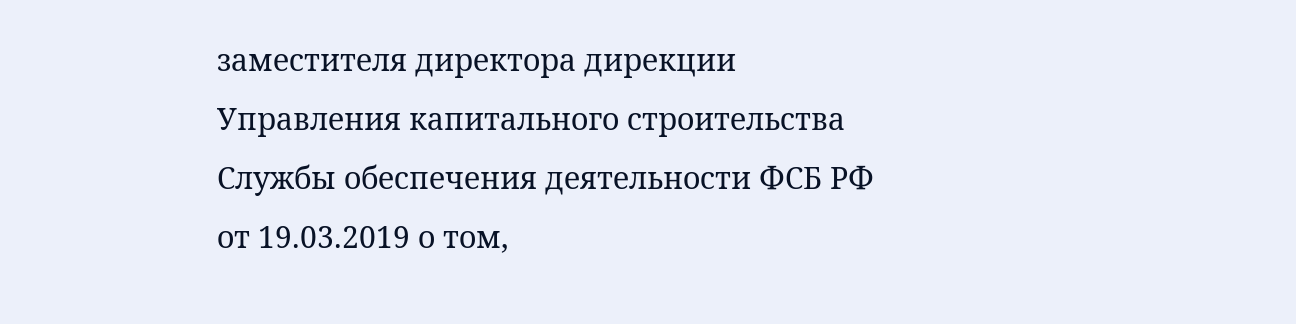заместителя директора дирекции Управления капитального строительства Службы обеспечения деятельности ФСБ РФ от 19.03.2019 о том,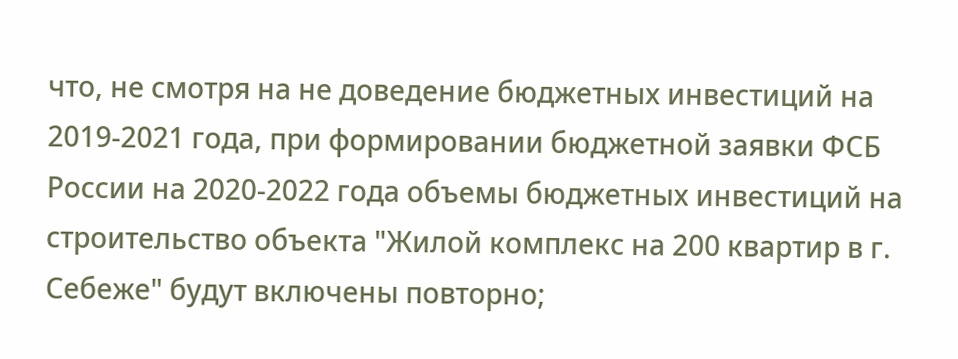что, не смотря на не доведение бюджетных инвестиций на 2019-2021 года, при формировании бюджетной заявки ФСБ России на 2020-2022 года объемы бюджетных инвестиций на строительство объекта "Жилой комплекс на 200 квартир в г. Себеже" будут включены повторно;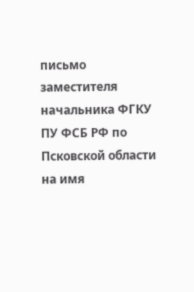письмо заместителя начальника ФГКУ ПУ ФСБ РФ по Псковской области на имя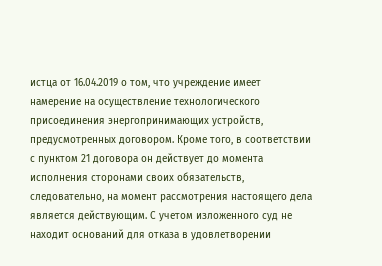истца от 16.04.2019 о том, что учреждение имеет намерение на осуществление технологического присоединения энергопринимающих устройств, предусмотренных договором. Кроме того, в соответствии с пунктом 21 договора он действует до момента исполнения сторонами своих обязательств, следовательно, на момент рассмотрения настоящего дела является действующим. С учетом изложенного суд не находит оснований для отказа в удовлетворении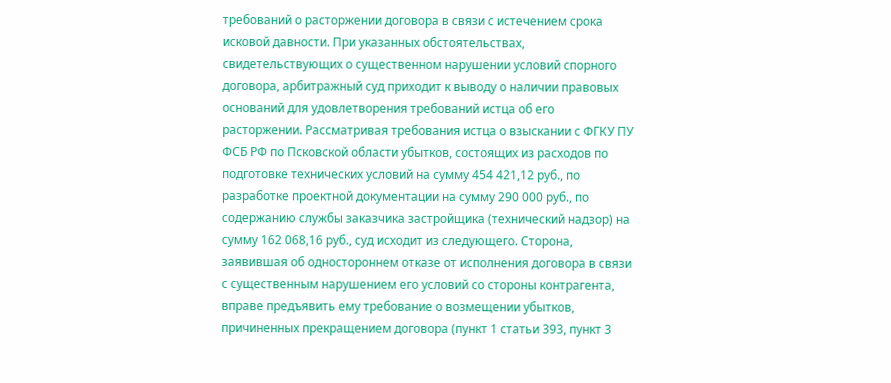требований о расторжении договора в связи с истечением срока исковой давности. При указанных обстоятельствах, свидетельствующих о существенном нарушении условий спорного договора, арбитражный суд приходит к выводу о наличии правовых оснований для удовлетворения требований истца об его расторжении. Рассматривая требования истца о взыскании с ФГКУ ПУ ФСБ РФ по Псковской области убытков, состоящих из расходов по подготовке технических условий на сумму 454 421,12 руб., по разработке проектной документации на сумму 290 000 руб., по содержанию службы заказчика застройщика (технический надзор) на сумму 162 068,16 руб., суд исходит из следующего. Сторона, заявившая об одностороннем отказе от исполнения договора в связи с существенным нарушением его условий со стороны контрагента, вправе предъявить ему требование о возмещении убытков, причиненных прекращением договора (пункт 1 статьи 393, пункт 3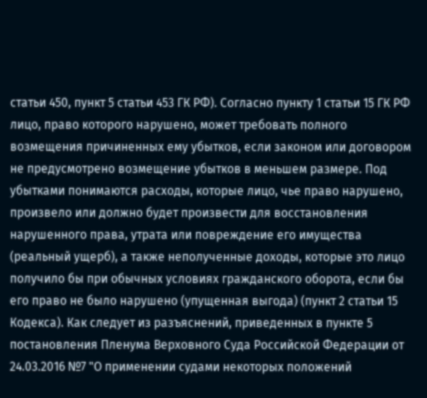статьи 450, пункт 5 статьи 453 ГК РФ). Согласно пункту 1 статьи 15 ГК РФ лицо, право которого нарушено, может требовать полного возмещения причиненных ему убытков, если законом или договором не предусмотрено возмещение убытков в меньшем размере. Под убытками понимаются расходы, которые лицо, чье право нарушено, произвело или должно будет произвести для восстановления нарушенного права, утрата или повреждение его имущества (реальный ущерб), а также неполученные доходы, которые это лицо получило бы при обычных условиях гражданского оборота, если бы его право не было нарушено (упущенная выгода) (пункт 2 статьи 15 Кодекса). Как следует из разъяснений, приведенных в пункте 5 постановления Пленума Верховного Суда Российской Федерации от 24.03.2016 №7 "О применении судами некоторых положений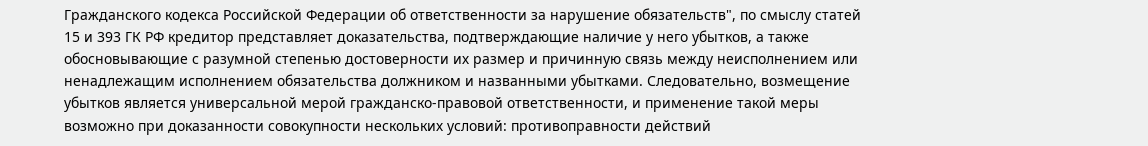Гражданского кодекса Российской Федерации об ответственности за нарушение обязательств", по смыслу статей 15 и 393 ГК РФ кредитор представляет доказательства, подтверждающие наличие у него убытков, а также обосновывающие с разумной степенью достоверности их размер и причинную связь между неисполнением или ненадлежащим исполнением обязательства должником и названными убытками. Следовательно, возмещение убытков является универсальной мерой гражданско-правовой ответственности, и применение такой меры возможно при доказанности совокупности нескольких условий: противоправности действий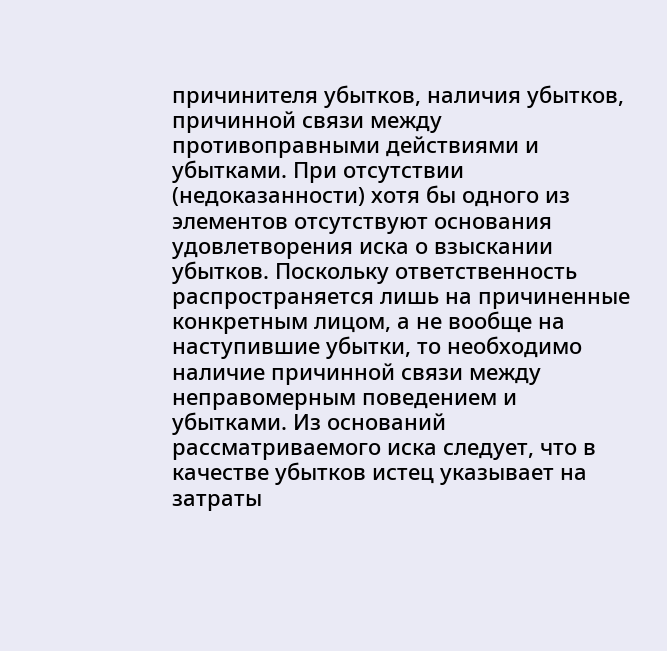причинителя убытков, наличия убытков, причинной связи между противоправными действиями и убытками. При отсутствии (недоказанности) хотя бы одного из элементов отсутствуют основания удовлетворения иска о взыскании убытков. Поскольку ответственность распространяется лишь на причиненные конкретным лицом, а не вообще на наступившие убытки, то необходимо наличие причинной связи между неправомерным поведением и убытками. Из оснований рассматриваемого иска следует, что в качестве убытков истец указывает на затраты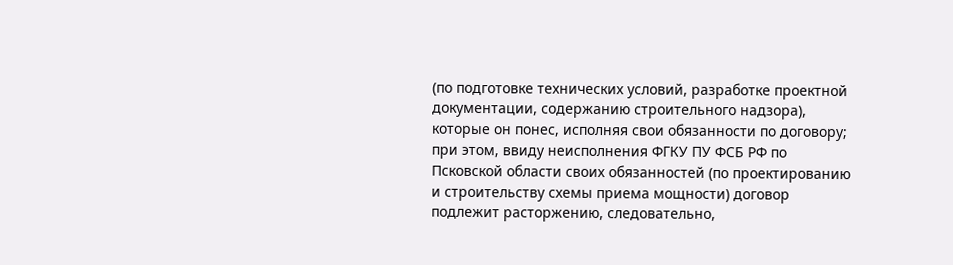(по подготовке технических условий, разработке проектной документации, содержанию строительного надзора), которые он понес, исполняя свои обязанности по договору; при этом, ввиду неисполнения ФГКУ ПУ ФСБ РФ по Псковской области своих обязанностей (по проектированию и строительству схемы приема мощности) договор подлежит расторжению, следовательно,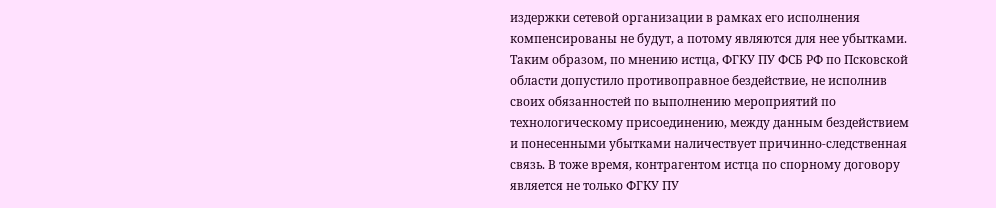издержки сетевой организации в рамках его исполнения компенсированы не будут, а потому являются для нее убытками. Таким образом, по мнению истца, ФГКУ ПУ ФСБ РФ по Псковской области допустило противоправное бездействие, не исполнив своих обязанностей по выполнению мероприятий по технологическому присоединению, между данным бездействием и понесенными убытками наличествует причинно-следственная связь. В тоже время, контрагентом истца по спорному договору является не только ФГКУ ПУ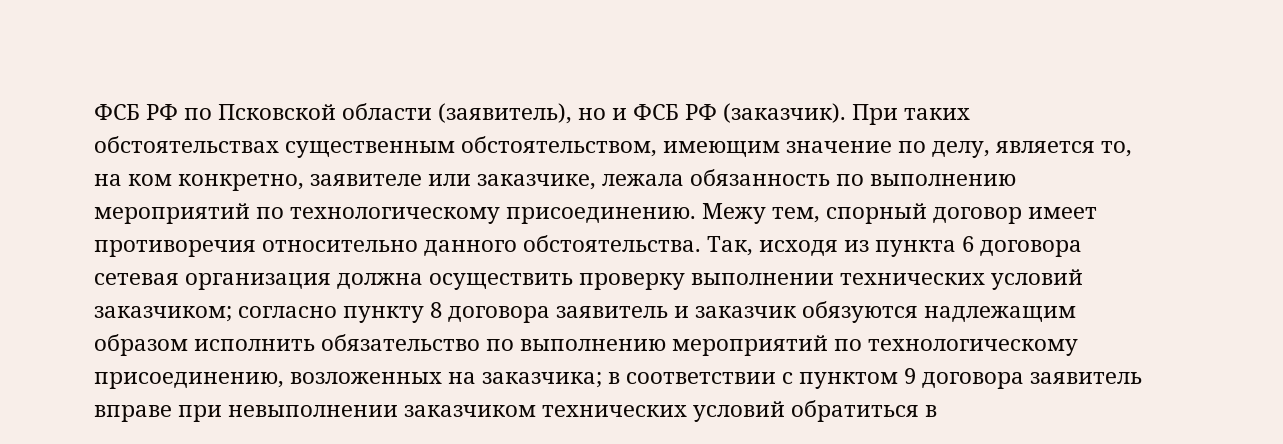ФСБ РФ по Псковской области (заявитель), но и ФСБ РФ (заказчик). При таких обстоятельствах существенным обстоятельством, имеющим значение по делу, является то, на ком конкретно, заявителе или заказчике, лежала обязанность по выполнению мероприятий по технологическому присоединению. Межу тем, спорный договор имеет противоречия относительно данного обстоятельства. Так, исходя из пункта 6 договора сетевая организация должна осуществить проверку выполнении технических условий заказчиком; согласно пункту 8 договора заявитель и заказчик обязуются надлежащим образом исполнить обязательство по выполнению мероприятий по технологическому присоединению, возложенных на заказчика; в соответствии с пунктом 9 договора заявитель вправе при невыполнении заказчиком технических условий обратиться в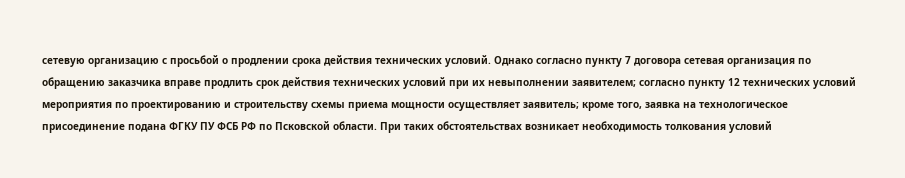сетевую организацию с просьбой о продлении срока действия технических условий. Однако согласно пункту 7 договора сетевая организация по обращению заказчика вправе продлить срок действия технических условий при их невыполнении заявителем; согласно пункту 12 технических условий мероприятия по проектированию и строительству схемы приема мощности осуществляет заявитель; кроме того, заявка на технологическое присоединение подана ФГКУ ПУ ФСБ РФ по Псковской области. При таких обстоятельствах возникает необходимость толкования условий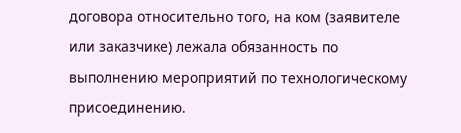договора относительно того, на ком (заявителе или заказчике) лежала обязанность по выполнению мероприятий по технологическому присоединению.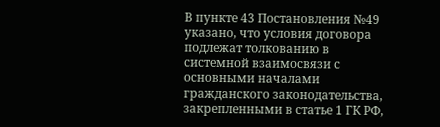В пункте 43 Постановления №49 указано, что условия договора подлежат толкованию в системной взаимосвязи с основными началами гражданского законодательства, закрепленными в статье 1 ГК РФ,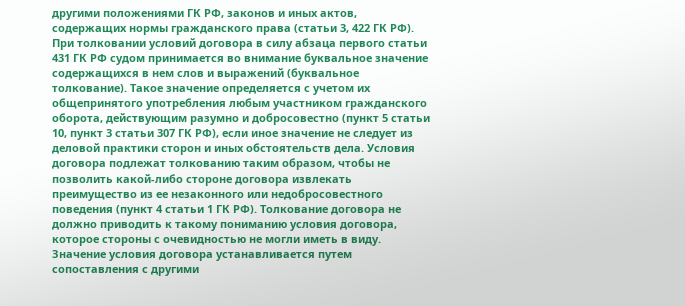другими положениями ГК РФ, законов и иных актов, содержащих нормы гражданского права (статьи 3, 422 ГК РФ). При толковании условий договора в силу абзаца первого статьи 431 ГК РФ судом принимается во внимание буквальное значение содержащихся в нем слов и выражений (буквальное толкование). Такое значение определяется с учетом их общепринятого употребления любым участником гражданского оборота, действующим разумно и добросовестно (пункт 5 статьи 10, пункт 3 статьи 307 ГК РФ), если иное значение не следует из деловой практики сторон и иных обстоятельств дела. Условия договора подлежат толкованию таким образом, чтобы не позволить какой-либо стороне договора извлекать преимущество из ее незаконного или недобросовестного поведения (пункт 4 статьи 1 ГК РФ). Толкование договора не должно приводить к такому пониманию условия договора, которое стороны с очевидностью не могли иметь в виду. Значение условия договора устанавливается путем сопоставления с другими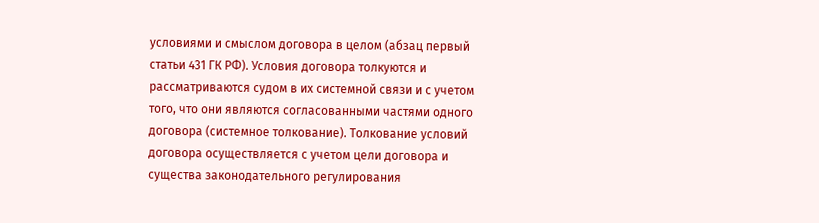условиями и смыслом договора в целом (абзац первый статьи 431 ГК РФ). Условия договора толкуются и рассматриваются судом в их системной связи и с учетом того, что они являются согласованными частями одного договора (системное толкование). Толкование условий договора осуществляется с учетом цели договора и существа законодательного регулирования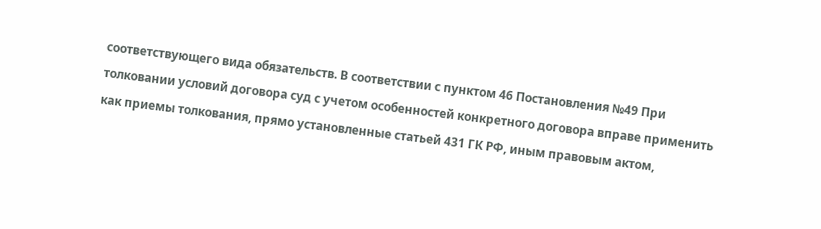соответствующего вида обязательств. В соответствии с пунктом 46 Постановления №49 При толковании условий договора суд с учетом особенностей конкретного договора вправе применить как приемы толкования, прямо установленные статьей 431 ГК РФ, иным правовым актом,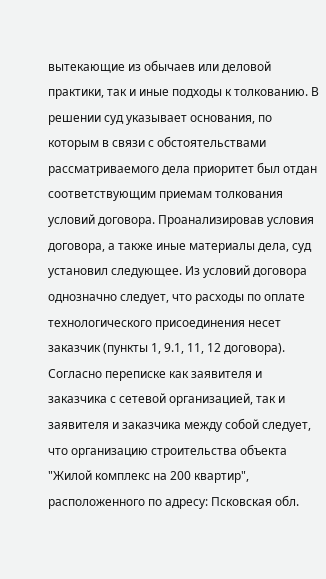вытекающие из обычаев или деловой практики, так и иные подходы к толкованию. В решении суд указывает основания, по которым в связи с обстоятельствами рассматриваемого дела приоритет был отдан соответствующим приемам толкования условий договора. Проанализировав условия договора, а также иные материалы дела, суд установил следующее. Из условий договора однозначно следует, что расходы по оплате технологического присоединения несет заказчик (пункты 1, 9.1, 11, 12 договора). Согласно переписке как заявителя и заказчика с сетевой организацией, так и заявителя и заказчика между собой следует, что организацию строительства объекта "Жилой комплекс на 200 квартир", расположенного по адресу: Псковская обл.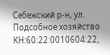Себежский р-н, ул. Подсобное хозяйство КН:60:22:0010604:22,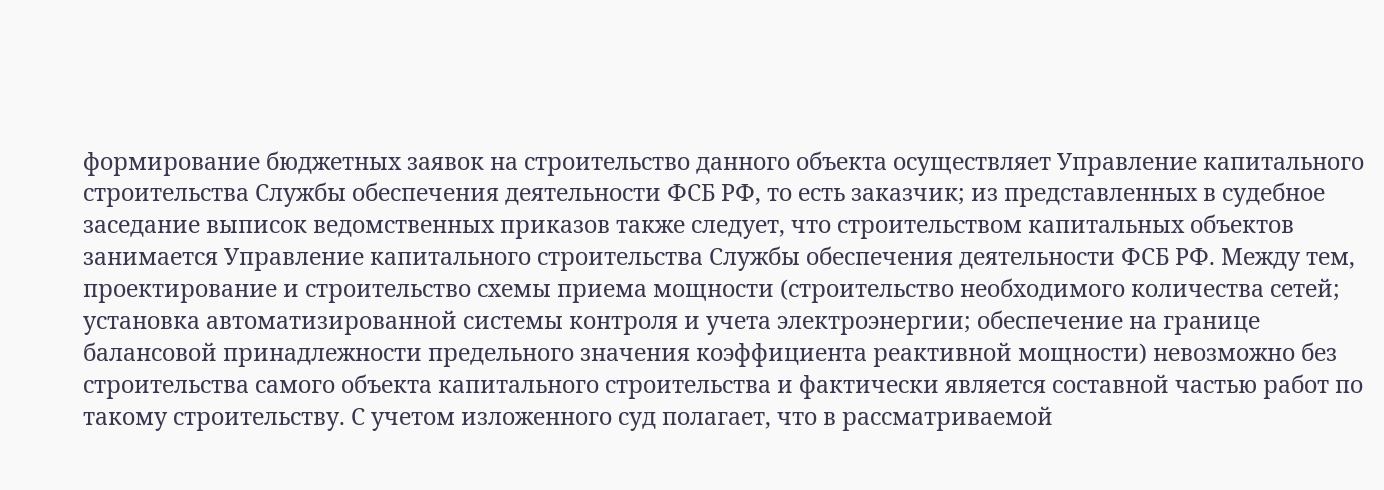формирование бюджетных заявок на строительство данного объекта осуществляет Управление капитального строительства Службы обеспечения деятельности ФСБ РФ, то есть заказчик; из представленных в судебное заседание выписок ведомственных приказов также следует, что строительством капитальных объектов занимается Управление капитального строительства Службы обеспечения деятельности ФСБ РФ. Между тем, проектирование и строительство схемы приема мощности (строительство необходимого количества сетей; установка автоматизированной системы контроля и учета электроэнергии; обеспечение на границе балансовой принадлежности предельного значения коэффициента реактивной мощности) невозможно без строительства самого объекта капитального строительства и фактически является составной частью работ по такому строительству. С учетом изложенного суд полагает, что в рассматриваемой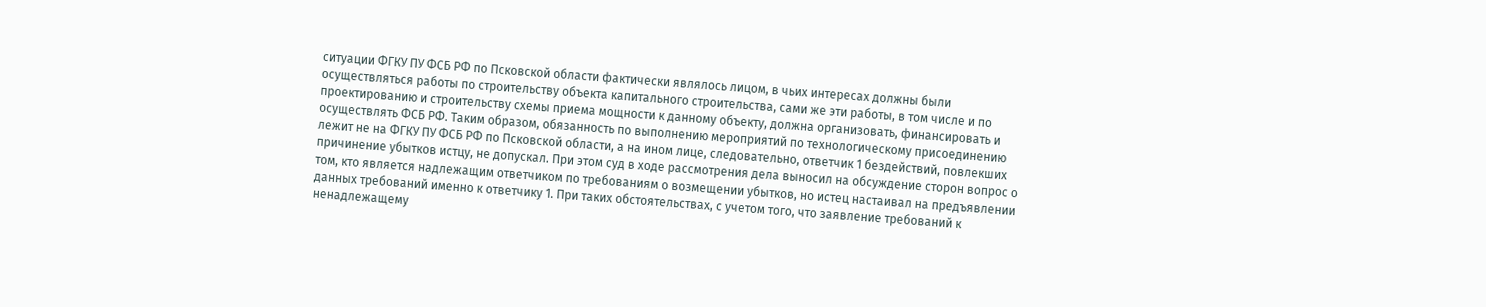ситуации ФГКУ ПУ ФСБ РФ по Псковской области фактически являлось лицом, в чьих интересах должны были осуществляться работы по строительству объекта капитального строительства, сами же эти работы, в том числе и по проектированию и строительству схемы приема мощности к данному объекту, должна организовать, финансировать и осуществлять ФСБ РФ. Таким образом, обязанность по выполнению мероприятий по технологическому присоединению лежит не на ФГКУ ПУ ФСБ РФ по Псковской области, а на ином лице, следовательно, ответчик 1 бездействий, повлекших причинение убытков истцу, не допускал. При этом суд в ходе рассмотрения дела выносил на обсуждение сторон вопрос о том, кто является надлежащим ответчиком по требованиям о возмещении убытков, но истец настаивал на предъявлении данных требований именно к ответчику 1. При таких обстоятельствах, с учетом того, что заявление требований к ненадлежащему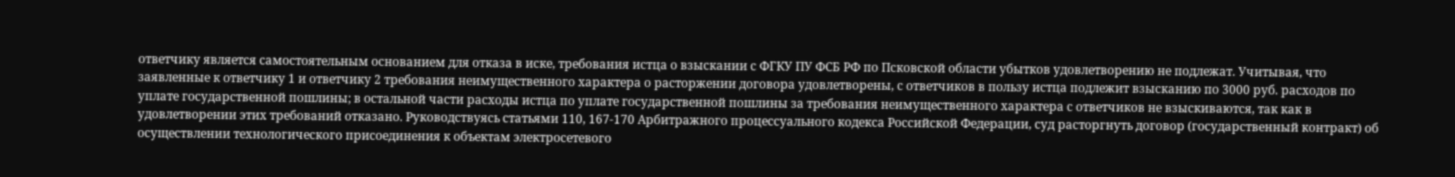ответчику является самостоятельным основанием для отказа в иске, требования истца о взыскании с ФГКУ ПУ ФСБ РФ по Псковской области убытков удовлетворению не подлежат. Учитывая, что заявленные к ответчику 1 и ответчику 2 требования неимущественного характера о расторжении договора удовлетворены, с ответчиков в пользу истца подлежит взысканию по 3000 руб. расходов по уплате государственной пошлины; в остальной части расходы истца по уплате государственной пошлины за требования неимущественного характера с ответчиков не взыскиваются, так как в удовлетворении этих требований отказано. Руководствуясь статьями 110, 167-170 Арбитражного процессуального кодекса Российской Федерации, суд расторгнуть договор (государственный контракт) об осуществлении технологического присоединения к объектам электросетевого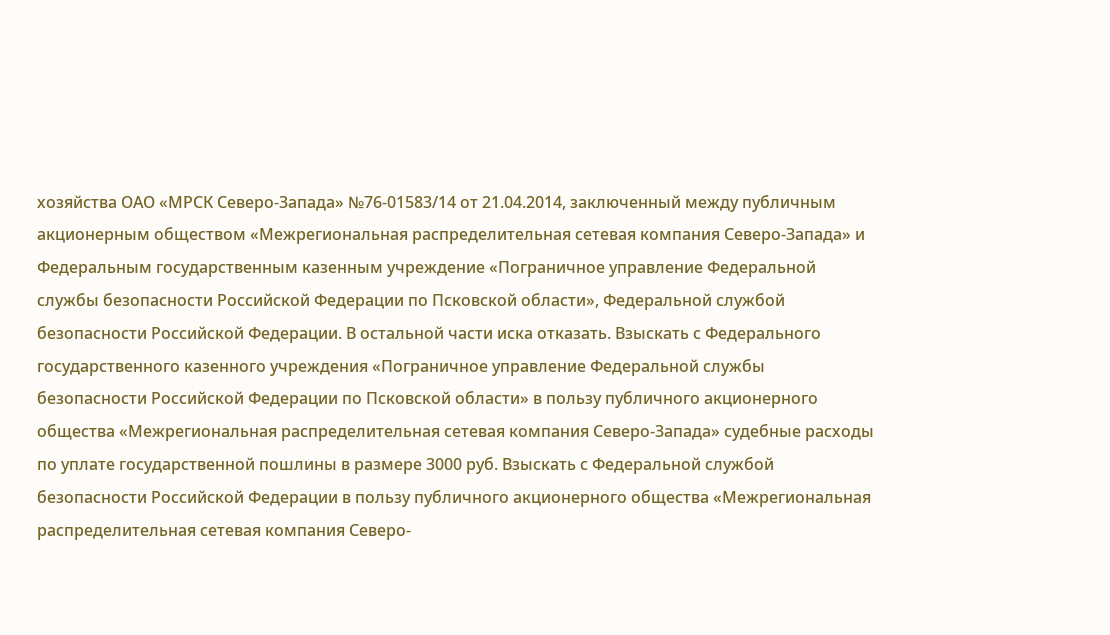хозяйства ОАО «МРСК Северо-Запада» №76-01583/14 от 21.04.2014, заключенный между публичным акционерным обществом «Межрегиональная распределительная сетевая компания Северо-Запада» и Федеральным государственным казенным учреждение «Пограничное управление Федеральной службы безопасности Российской Федерации по Псковской области», Федеральной службой безопасности Российской Федерации. В остальной части иска отказать. Взыскать с Федерального государственного казенного учреждения «Пограничное управление Федеральной службы безопасности Российской Федерации по Псковской области» в пользу публичного акционерного общества «Межрегиональная распределительная сетевая компания Северо-Запада» судебные расходы по уплате государственной пошлины в размере 3000 руб. Взыскать с Федеральной службой безопасности Российской Федерации в пользу публичного акционерного общества «Межрегиональная распределительная сетевая компания Северо-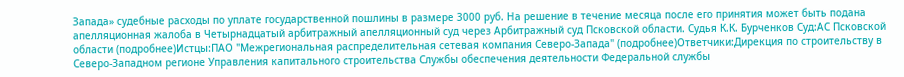Запада» судебные расходы по уплате государственной пошлины в размере 3000 руб. На решение в течение месяца после его принятия может быть подана апелляционная жалоба в Четырнадцатый арбитражный апелляционный суд через Арбитражный суд Псковской области. Судья К.К. Бурченков Суд:АС Псковской области (подробнее)Истцы:ПАО "Межрегиональная распределительная сетевая компания Северо-Запада" (подробнее)Ответчики:Дирекция по строительству в Северо-Западном регионе Управления капитального строительства Службы обеспечения деятельности Федеральной службы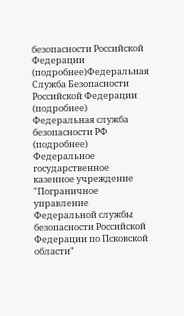безопасности Российской Федерации (подробнее)Федеральная Служба Безопасности Российской Федерации (подробнее) Федеральная служба безопасности РФ (подробнее) Федеральное государственное казенное учреждение "Пограничное управление Федеральной службы безопасности Российской Федерации по Псковской области"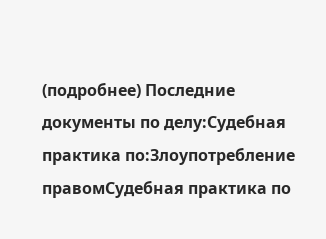(подробнее) Последние документы по делу:Судебная практика по:Злоупотребление правомСудебная практика по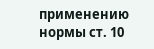применению нормы ст. 10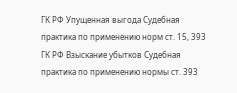ГК РФ Упущенная выгода Судебная практика по применению норм ст. 15, 393 ГК РФ Взыскание убытков Судебная практика по применению нормы ст. 393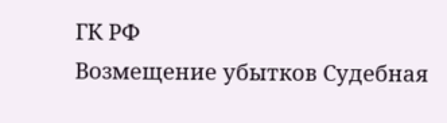ГК РФ
Возмещение убытков Судебная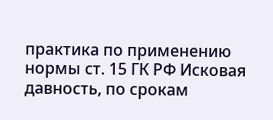практика по применению нормы ст. 15 ГК РФ Исковая давность, по срокам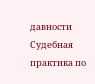давности Судебная практика по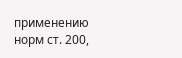применению норм ст. 200,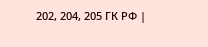202, 204, 205 ГК РФ |